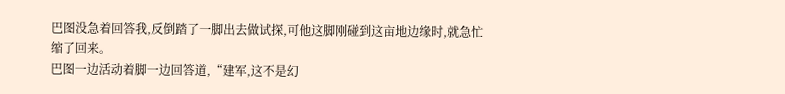巴图没急着回答我,反倒踏了一脚出去做试探,可他这脚刚碰到这亩地边缘时,就急忙缩了回来。
巴图一边活动着脚一边回答道,“建军,这不是幻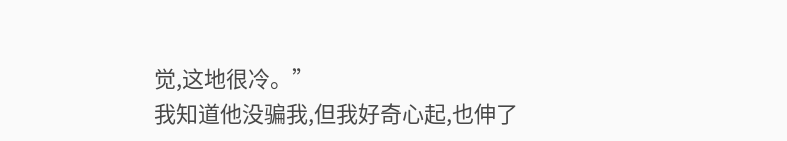觉,这地很冷。”
我知道他没骗我,但我好奇心起,也伸了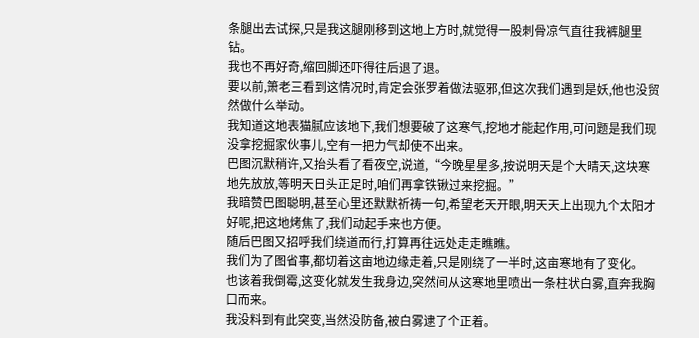条腿出去试探,只是我这腿刚移到这地上方时,就觉得一股刺骨凉气直往我裤腿里钻。
我也不再好奇,缩回脚还吓得往后退了退。
要以前,箫老三看到这情况时,肯定会张罗着做法驱邪,但这次我们遇到是妖,他也没贸然做什么举动。
我知道这地表猫腻应该地下,我们想要破了这寒气,挖地才能起作用,可问题是我们现没拿挖掘家伙事儿,空有一把力气却使不出来。
巴图沉默稍许,又抬头看了看夜空,说道,“今晚星星多,按说明天是个大晴天,这块寒地先放放,等明天日头正足时,咱们再拿铁锹过来挖掘。”
我暗赞巴图聪明,甚至心里还默默祈祷一句,希望老天开眼,明天天上出现九个太阳才好呢,把这地烤焦了,我们动起手来也方便。
随后巴图又招呼我们绕道而行,打算再往远处走走瞧瞧。
我们为了图省事,都切着这亩地边缘走着,只是刚绕了一半时,这亩寒地有了变化。
也该着我倒霉,这变化就发生我身边,突然间从这寒地里喷出一条柱状白雾,直奔我胸口而来。
我没料到有此突变,当然没防备,被白雾逮了个正着。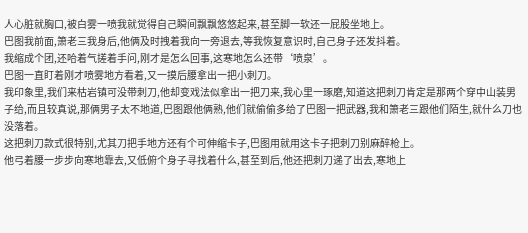人心脏就胸口,被白雾一喷我就觉得自己瞬间飘飘悠悠起来,甚至脚一软还一屁股坐地上。
巴图我前面,箫老三我身后,他俩及时拽着我向一旁退去,等我恢复意识时,自己身子还发抖着。
我缩成个团,还哈着气搓着手问,刚才是怎么回事,这寒地怎么还带‘喷泉’。
巴图一直盯着刚才喷雾地方看着,又一摸后腰拿出一把小刺刀。
我印象里,我们来枯岩镇可没带刺刀,他却变戏法似拿出一把刀来,我心里一琢磨,知道这把刺刀肯定是那两个穿中山装男子给,而且较真说,那俩男子太不地道,巴图跟他俩熟,他们就偷偷多给了巴图一把武器,我和箫老三跟他们陌生,就什么刀也没落着。
这把刺刀款式很特别,尤其刀把手地方还有个可伸缩卡子,巴图用就用这卡子把刺刀别麻醉枪上。
他弓着腰一步步向寒地靠去,又低俯个身子寻找着什么,甚至到后,他还把刺刀递了出去,寒地上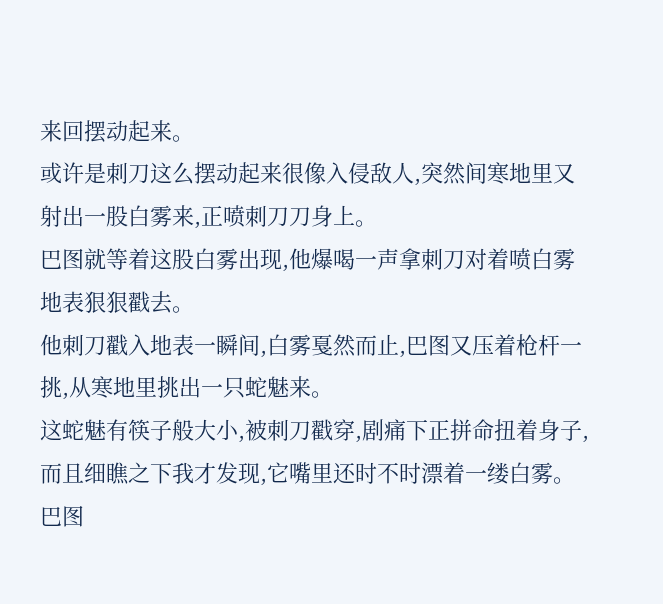来回摆动起来。
或许是刺刀这么摆动起来很像入侵敌人,突然间寒地里又射出一股白雾来,正喷刺刀刀身上。
巴图就等着这股白雾出现,他爆喝一声拿刺刀对着喷白雾地表狠狠戳去。
他刺刀戳入地表一瞬间,白雾戛然而止,巴图又压着枪杆一挑,从寒地里挑出一只蛇魅来。
这蛇魅有筷子般大小,被刺刀戳穿,剧痛下正拼命扭着身子,而且细瞧之下我才发现,它嘴里还时不时漂着一缕白雾。
巴图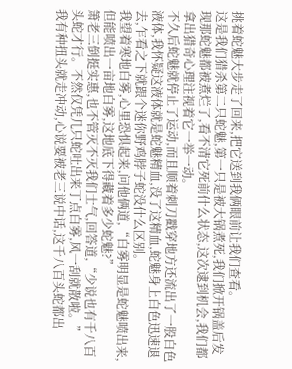挑着蛇魅大步走了回来,把它送到我俩眼前让我们查看。
这是我们猎杀第二只蛇魅,第一只是被大锅煮死,我们掀开锅盖后发现那蛇魅都被煮烂了,看不清它死前什么状态,这次逮到机会,我们都拿出猎奇心理注视着它一举一动。
不久后蛇魅就停止了运动,而且顺着刺刀戳穿地方还流出了一股白色液体,我怀疑这液体就是蛇魅精血,没了这精血,蛇魅身上白色迅速退去,乍看之下就跟个迷你野鸡脖子蛇没什么区别。
我望着寒地白雾,心里恐惧起来,问他俩道,“白雾明显是蛇魅喷出来,但能喷出一亩地白雾,这地底下得藏着多少蛇魅?”
箫老三倒挺实惠,也不管灭不灭我们士气,回答道,“少说也有千八百头蛇才行。不然仅凭几只蛇吐出来丁点白雾,风一刮就散啦。”
我有种扭头就走冲动,心说要被老三说中话,这千八百头蛇都出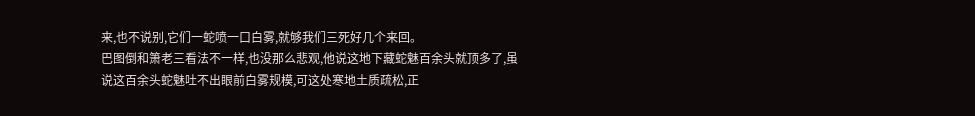来,也不说别,它们一蛇喷一口白雾,就够我们三死好几个来回。
巴图倒和箫老三看法不一样,也没那么悲观,他说这地下藏蛇魅百余头就顶多了,虽说这百余头蛇魅吐不出眼前白雾规模,可这处寒地土质疏松,正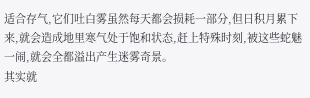适合存气,它们吐白雾虽然每天都会损耗一部分,但日积月累下来,就会造成地里寒气处于饱和状态,赶上特殊时刻,被这些蛇魅一闹,就会全都溢出产生迷雾奇景。
其实就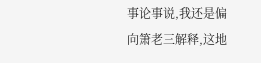事论事说,我还是偏向箫老三解释,这地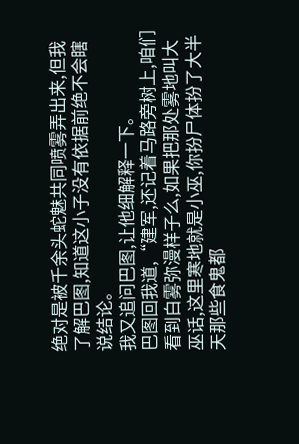绝对是被千余头蛇魅共同喷雾弄出来,但我了解巴图,知道这小子没有依据前绝不会瞎说结论。
我又追问巴图,让他细解释一下。
巴图回我道,“建军,还记着马路旁树上,咱们看到白雾弥漫样子么,如果把那处雾地叫大巫话,这里寒地就是小巫,你扮尸体扮了大半天那些食鬼都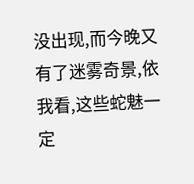没出现,而今晚又有了迷雾奇景,依我看,这些蛇魅一定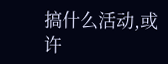搞什么活动,或许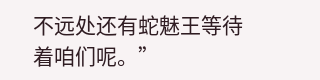不远处还有蛇魅王等待着咱们呢。”